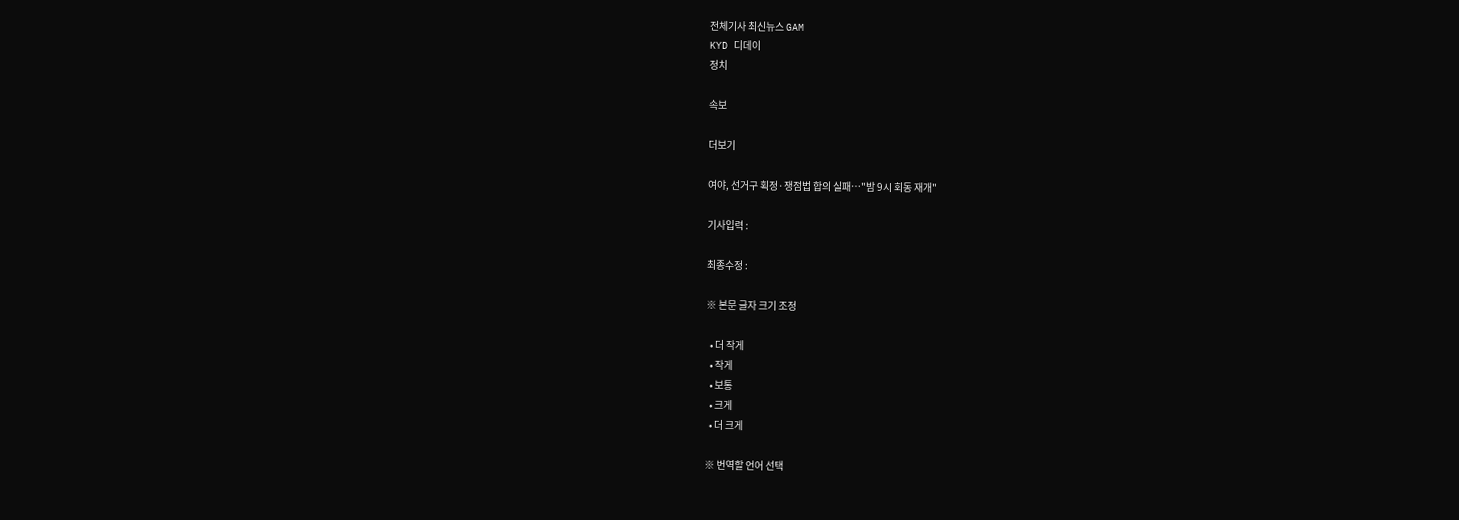전체기사 최신뉴스 GAM
KYD 디데이
정치

속보

더보기

여야, 선거구 획정·쟁점법 합의 실패…"밤 9시 회동 재개"

기사입력 :

최종수정 :

※ 본문 글자 크기 조정

  • 더 작게
  • 작게
  • 보통
  • 크게
  • 더 크게

※ 번역할 언어 선택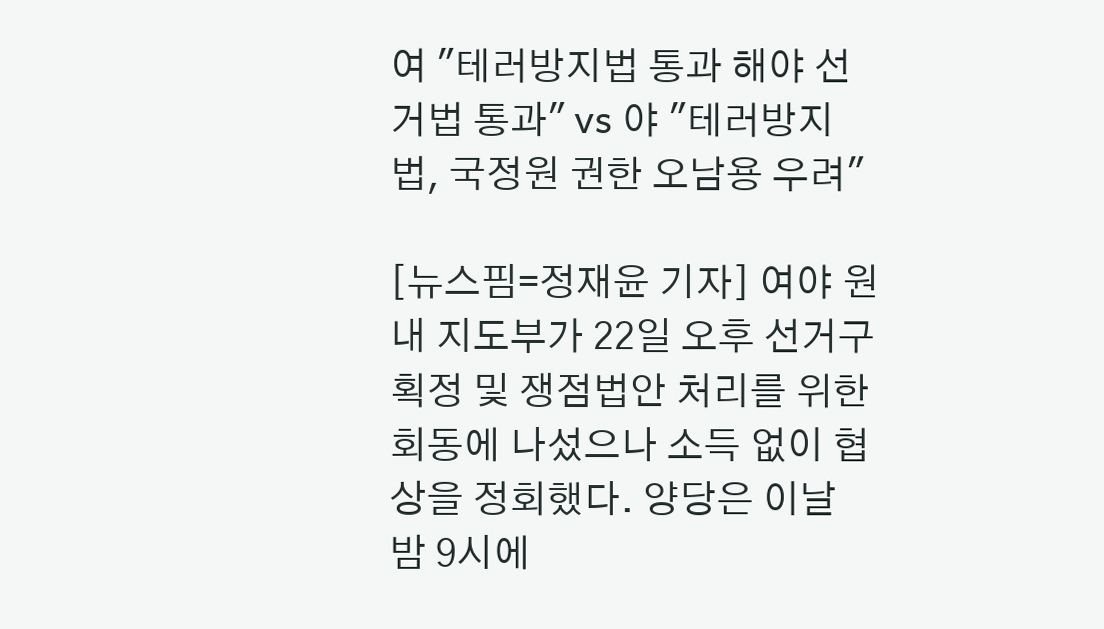여 "테러방지법 통과 해야 선거법 통과" vs 야 "테러방지법, 국정원 권한 오남용 우려"

[뉴스핌=정재윤 기자] 여야 원내 지도부가 22일 오후 선거구 획정 및 쟁점법안 처리를 위한 회동에 나섰으나 소득 없이 협상을 정회했다. 양당은 이날 밤 9시에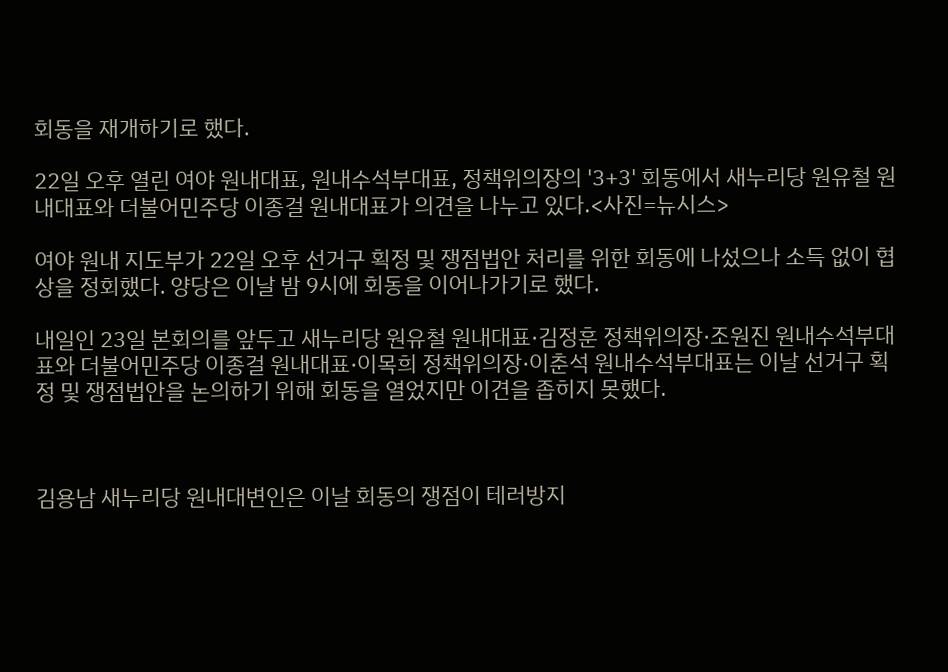회동을 재개하기로 했다.

22일 오후 열린 여야 원내대표, 원내수석부대표, 정책위의장의 '3+3' 회동에서 새누리당 원유철 원내대표와 더불어민주당 이종걸 원내대표가 의견을 나누고 있다.<사진=뉴시스>

여야 원내 지도부가 22일 오후 선거구 획정 및 쟁점법안 처리를 위한 회동에 나섰으나 소득 없이 협상을 정회했다. 양당은 이날 밤 9시에 회동을 이어나가기로 했다.

내일인 23일 본회의를 앞두고 새누리당 원유철 원내대표·김정훈 정책위의장·조원진 원내수석부대표와 더불어민주당 이종걸 원내대표·이목희 정책위의장·이춘석 원내수석부대표는 이날 선거구 획정 및 쟁점법안을 논의하기 위해 회동을 열었지만 이견을 좁히지 못했다.



김용남 새누리당 원내대변인은 이날 회동의 쟁점이 테러방지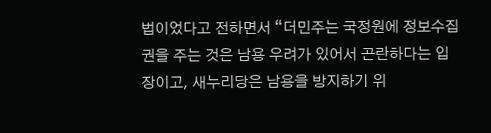법이었다고 전하면서 “더민주는 국정원에 정보수집권을 주는 것은 남용 우려가 있어서 곤란하다는 입장이고, 새누리당은 남용을 방지하기 위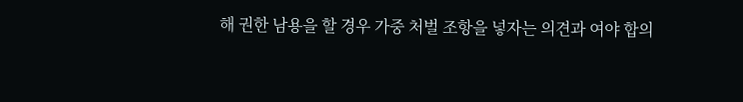해 권한 남용을 할 경우 가중 처벌 조항을 넣자는 의견과 여야 합의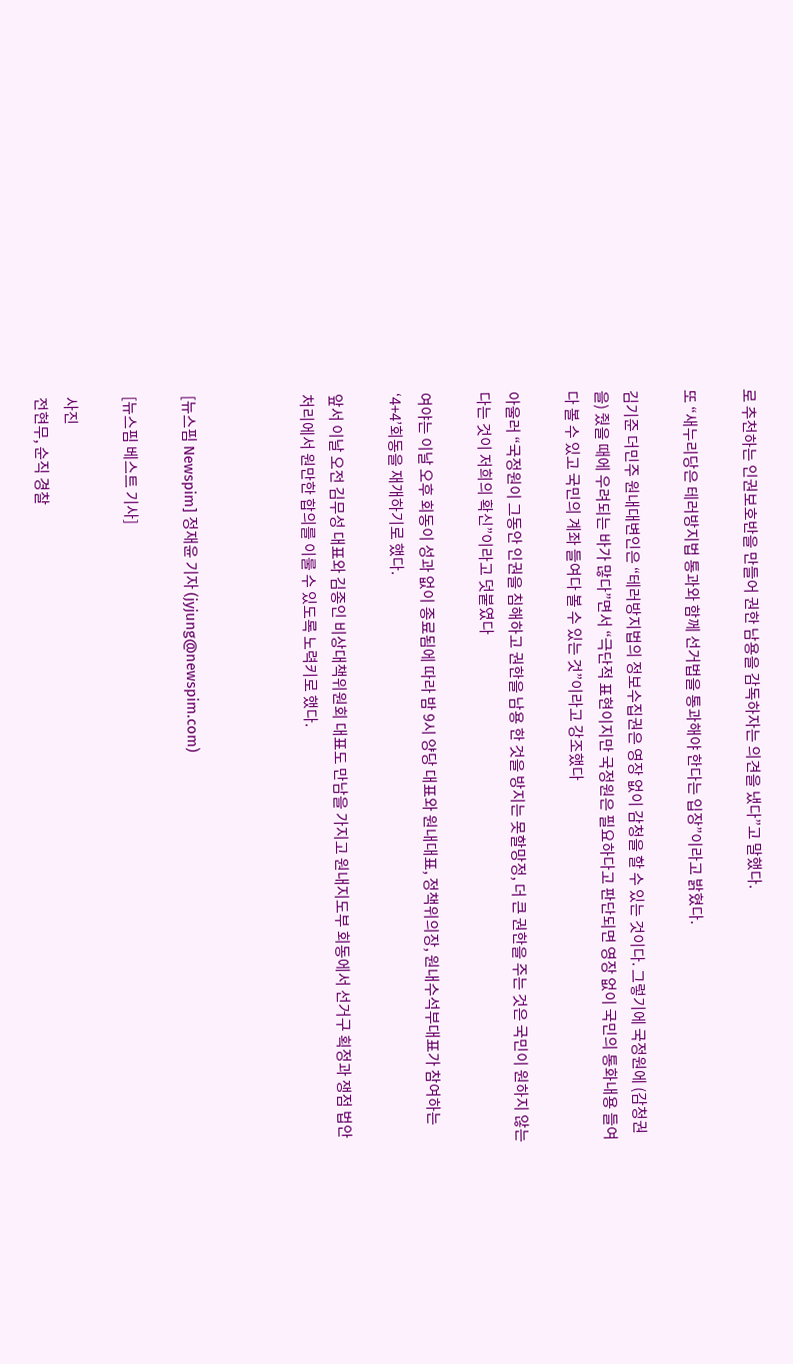로 추천하는 인권보호반을 만들어 권한 남용을 감독하자는 의견을 냈다”고 말했다.

또 “새누리당은 테러방지법 통과와 함께 선거법을 통과해야 한다는 입장”이라고 밝혔다.

김기준 더민주 원내대변인은 “테러방지법의 정보수집권은 영장 없이 감청을 할 수 있는 것이다. 그렇기에 국정원에 (감청권을) 줬을 때에 우려되는 바가 많다”면서 “극단적 표현이지만 국정원은 필요하다고 판단되면 영장 없이 국민의 통화내용 들여다 볼 수 있고 국민의 계좌 들여다 볼 수 있는 것”이라고 강조했다

아울러 “국정원이 그동안 인권을 침해하고 권한을 남용 한 것을 방지는 못할망정, 더 큰 권한을 주는 것은 국민이 원하지 않는다는 것이 저희의 확신”이라고 덧붙였다

여야는 이날 오후 회동이 성과 없이 종료됨에 따라 밤 9시 양당 대표와 원내대표, 정책위의장, 원내수석부대표가 참여하는 ‘4+4’회동을 재개하기로 했다.

앞서 이날 오전 김무성 대표와 김종인 비상대책위원회 대표도 만남을 가지고 원내지도부 회동에서 선거구 획정과 쟁점 법안 처리에서 원만한 합의를 이룰 수 있도록 노력키로 했다.



[뉴스핌 Newspim] 정재윤 기자 (jyjung@newspim.com)

[뉴스핌 베스트 기사]

사진
전현무, 순직 경찰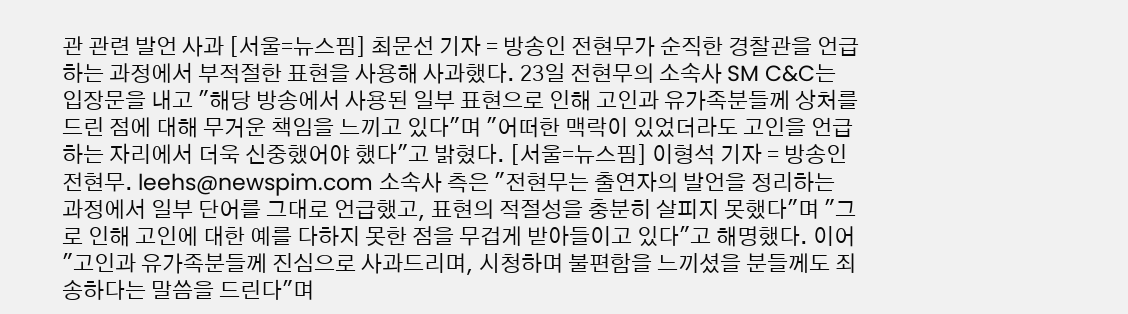관 관련 발언 사과 [서울=뉴스핌] 최문선 기자 = 방송인 전현무가 순직한 경찰관을 언급하는 과정에서 부적절한 표현을 사용해 사과했다. 23일 전현무의 소속사 SM C&C는 입장문을 내고 "해당 방송에서 사용된 일부 표현으로 인해 고인과 유가족분들께 상처를 드린 점에 대해 무거운 책임을 느끼고 있다"며 "어떠한 맥락이 있었더라도 고인을 언급하는 자리에서 더욱 신중했어야 했다"고 밝혔다. [서울=뉴스핌] 이형석 기자 = 방송인 전현무. leehs@newspim.com 소속사 측은 "전현무는 출연자의 발언을 정리하는 과정에서 일부 단어를 그대로 언급했고, 표현의 적절성을 충분히 살피지 못했다"며 "그로 인해 고인에 대한 예를 다하지 못한 점을 무겁게 받아들이고 있다"고 해명했다. 이어 "고인과 유가족분들께 진심으로 사과드리며, 시청하며 불편함을 느끼셨을 분들께도 죄송하다는 말씀을 드린다"며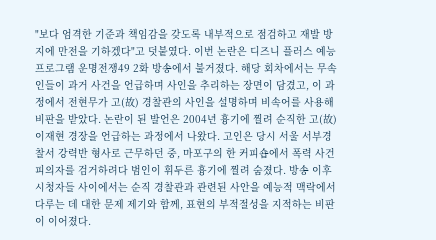"보다 엄격한 기준과 책임감을 갖도록 내부적으로 점검하고 재발 방지에 만전을 기하겠다"고 덧붙였다. 이번 논란은 디즈니 플러스 예능 프로그램 운명전쟁49 2화 방송에서 불거졌다. 해당 회차에서는 무속인들이 과거 사건을 언급하며 사인을 추리하는 장면이 담겼고, 이 과정에서 전현무가 고(故) 경찰관의 사인을 설명하며 비속어를 사용해 비판을 받았다. 논란이 된 발언은 2004년 흉기에 찔려 순직한 고(故) 이재현 경장을 언급하는 과정에서 나왔다. 고인은 당시 서울 서부경찰서 강력반 형사로 근무하던 중, 마포구의 한 커피숍에서 폭력 사건 피의자를 검거하려다 범인이 휘두른 흉기에 찔려 숨졌다. 방송 이후 시청자들 사이에서는 순직 경찰관과 관련된 사안을 예능적 맥락에서 다루는 데 대한 문제 제기와 함께, 표현의 부적절성을 지적하는 비판이 이어졌다.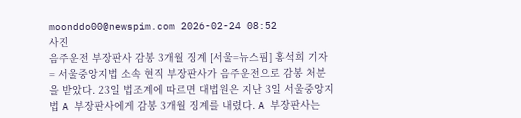moonddo00@newspim.com 2026-02-24 08:52
사진
음주운전 부장판사 감봉 3개월 징계 [서울=뉴스핌] 홍석희 기자 = 서울중앙지법 소속 현직 부장판사가 음주운전으로 감봉 처분을 받았다. 23일 법조계에 따르면 대법원은 지난 3일 서울중앙지법 A 부장판사에게 감봉 3개월 징계를 내렸다. A 부장판사는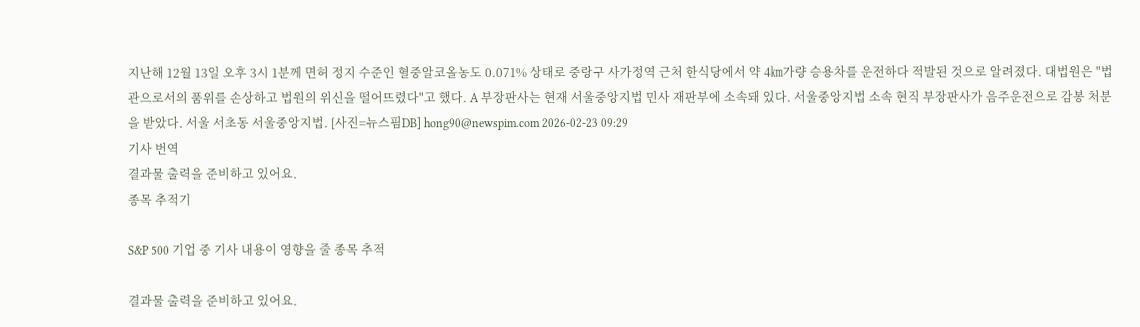지난해 12월 13일 오후 3시 1분께 면허 정지 수준인 혈중알코올농도 0.071% 상태로 중랑구 사가정역 근처 한식당에서 약 4㎞가량 승용차를 운전하다 적발된 것으로 알려졌다. 대법원은 "법관으로서의 품위를 손상하고 법원의 위신을 떨어뜨렸다"고 했다. A 부장판사는 현재 서울중앙지법 민사 재판부에 소속돼 있다. 서울중앙지법 소속 현직 부장판사가 음주운전으로 감봉 처분을 받았다. 서울 서초동 서울중앙지법. [사진=뉴스핌DB] hong90@newspim.com 2026-02-23 09:29
기사 번역
결과물 출력을 준비하고 있어요.
종목 추적기

S&P 500 기업 중 기사 내용이 영향을 줄 종목 추적

결과물 출력을 준비하고 있어요.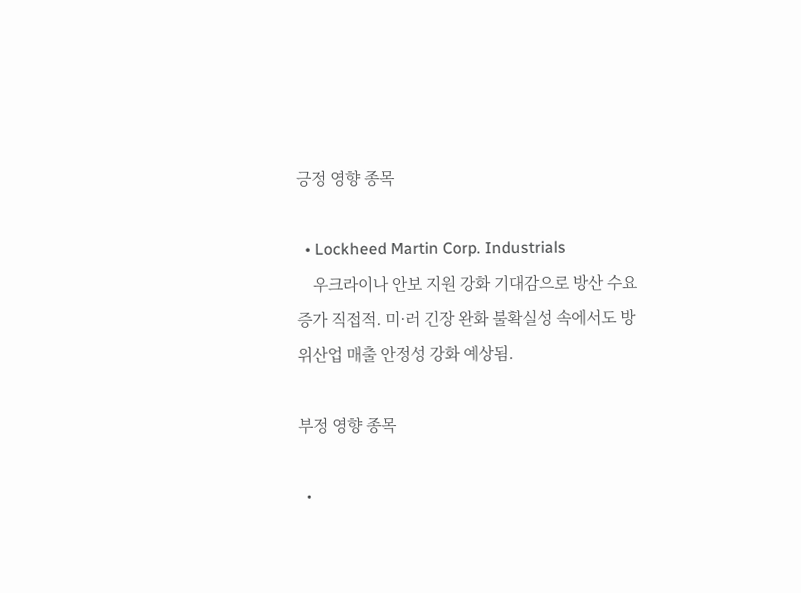긍정 영향 종목

  • Lockheed Martin Corp. Industrials
    우크라이나 안보 지원 강화 기대감으로 방산 수요 증가 직접적. 미·러 긴장 완화 불확실성 속에서도 방위산업 매출 안정성 강화 예상됨.

부정 영향 종목

  •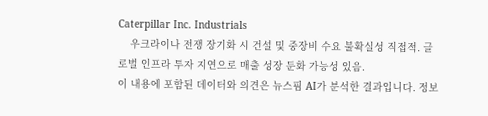Caterpillar Inc. Industrials
    우크라이나 전쟁 장기화 시 건설 및 중장비 수요 불확실성 직접적. 글로벌 인프라 투자 지연으로 매출 성장 둔화 가능성 있음.
이 내용에 포함된 데이터와 의견은 뉴스핌 AI가 분석한 결과입니다. 정보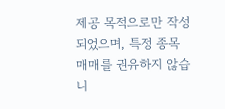제공 목적으로만 작성되었으며, 특정 종목 매매를 권유하지 않습니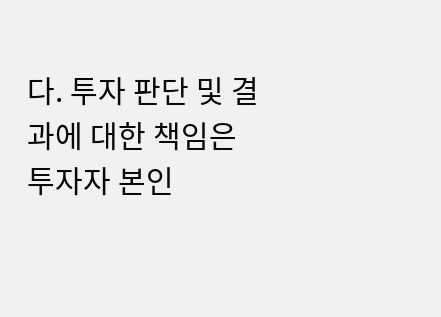다. 투자 판단 및 결과에 대한 책임은 투자자 본인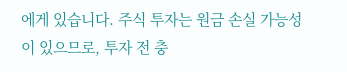에게 있습니다. 주식 투자는 원금 손실 가능성이 있으므로, 투자 전 충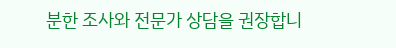분한 조사와 전문가 상담을 권장합니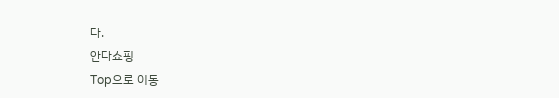다.
안다쇼핑
Top으로 이동